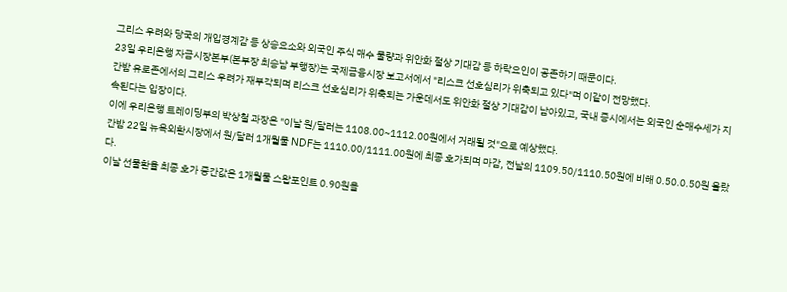그리스 우려와 당국의 개입경계감 등 상승요소와 외국인 주식 매수 물량과 위안화 절상 기대감 등 하락요인이 공존하기 때문이다.
23일 우리은행 자금시장본부(본부장 최승남 부행장)는 국제금융시장 보고서에서 "리스크 선호심리가 위축되고 있다"며 이같이 전망했다.
간밤 유로존에서의 그리스 우려가 재부각되며 리스크 선호심리가 위축되는 가운데서도 위안화 절상 기대감이 남아있고, 국내 증시에서는 외국인 순매수세가 지속된다는 입장이다.
이에 우리은행 트레이딩부의 박상철 과장은 "이날 원/달러는 1108.00~1112.00원에서 거래될 것"으로 예상했다.
간밤 22일 뉴욕외환시장에서 원/달러 1개월물 NDF는 1110.00/1111.00원에 최종 호가되며 마감, 전날의 1109.50/1110.50원에 비해 0.50.0.50원 올랐다.
이날 선물환율 최종 호가 중간값은 1개월물 스왑포인트 0.90원을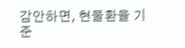감안하면, 현물환율 기준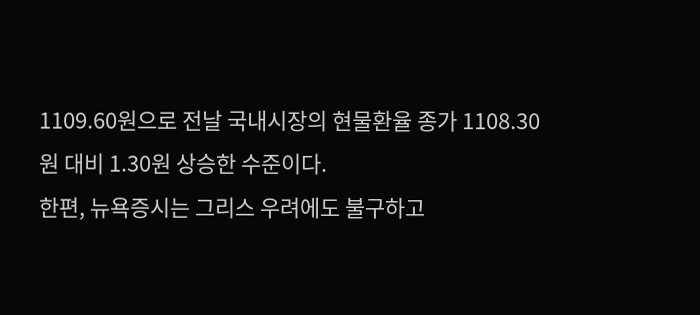1109.60원으로 전날 국내시장의 현물환율 종가 1108.30원 대비 1.30원 상승한 수준이다.
한편, 뉴욕증시는 그리스 우려에도 불구하고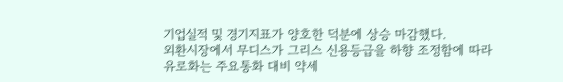기업실적 및 경기지표가 양호한 덕분에 상승 마감했다.
외환시장에서 무디스가 그리스 신용등급을 하향 조정함에 따라 유로화는 주요통화 대비 약세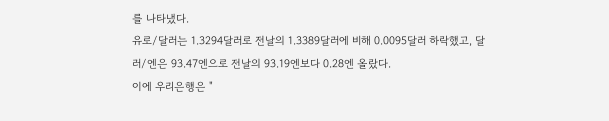를 나타냈다.
유로/달러는 1.3294달러로 전날의 1.3389달러에 비해 0.0095달러 하락했고, 달러/엔은 93.47엔으로 전날의 93.19엔보다 0.28엔 올랐다.
이에 우리은행은 "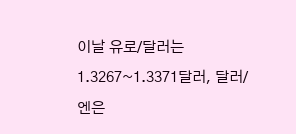이날 유로/달러는 1.3267~1.3371달러, 달러/엔은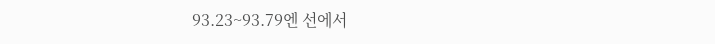93.23~93.79엔 선에서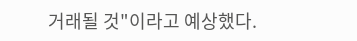거래될 것"이라고 예상했다.